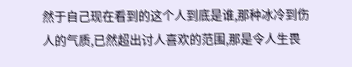然于自己现在看到的这个人到底是谁,那种冰冷到伤人的气质,已然超出讨人喜欢的范围,那是令人生畏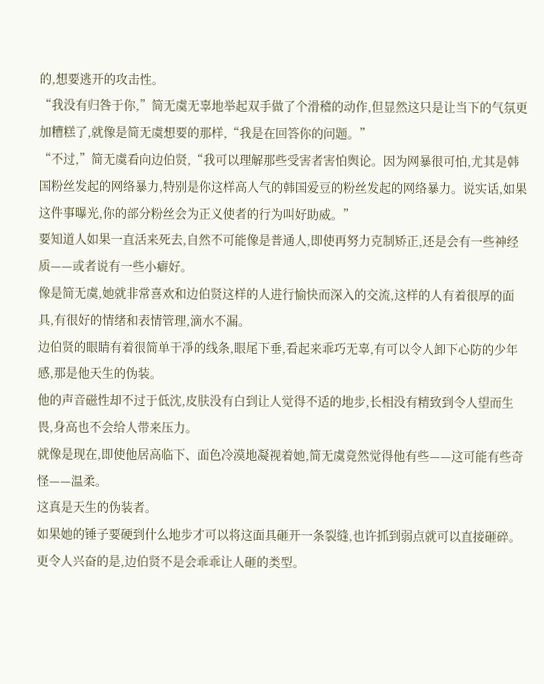的,想要逃开的攻击性。
“我没有归咎于你,”简无虞无辜地举起双手做了个滑稽的动作,但显然这只是让当下的气氛更加糟糕了,就像是简无虞想要的那样,“我是在回答你的问题。”
“不过,”简无虞看向边伯贤,“我可以理解那些受害者害怕舆论。因为网暴很可怕,尤其是韩国粉丝发起的网络暴力,特别是你这样高人气的韩国爱豆的粉丝发起的网络暴力。说实话,如果这件事曝光,你的部分粉丝会为正义使者的行为叫好助威。”
要知道人如果一直活来死去,自然不可能像是普通人,即使再努力克制矫正,还是会有一些神经质——或者说有一些小癖好。
像是简无虞,她就非常喜欢和边伯贤这样的人进行愉快而深入的交流,这样的人有着很厚的面具,有很好的情绪和表情管理,滴水不漏。
边伯贤的眼睛有着很简单干凈的线条,眼尾下垂,看起来乖巧无辜,有可以令人卸下心防的少年感,那是他天生的伪装。
他的声音磁性却不过于低沈,皮肤没有白到让人觉得不适的地步,长相没有精致到令人望而生畏,身高也不会给人带来压力。
就像是现在,即使他居高临下、面色冷漠地凝视着她,简无虞竟然觉得他有些——这可能有些奇怪——温柔。
这真是天生的伪装者。
如果她的锤子要硬到什么地步才可以将这面具砸开一条裂缝,也许抓到弱点就可以直接砸碎。
更令人兴奋的是,边伯贤不是会乖乖让人砸的类型。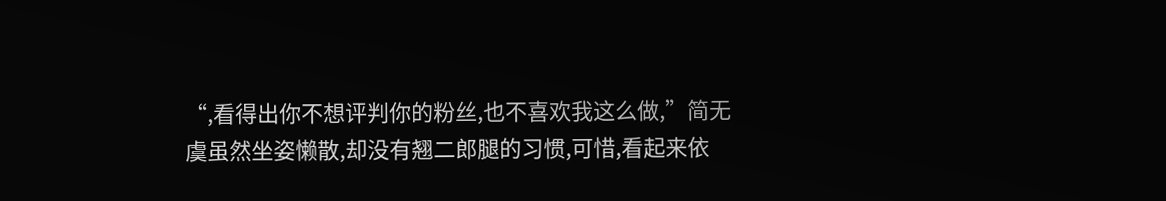“,看得出你不想评判你的粉丝,也不喜欢我这么做,”简无虞虽然坐姿懒散,却没有翘二郎腿的习惯,可惜,看起来依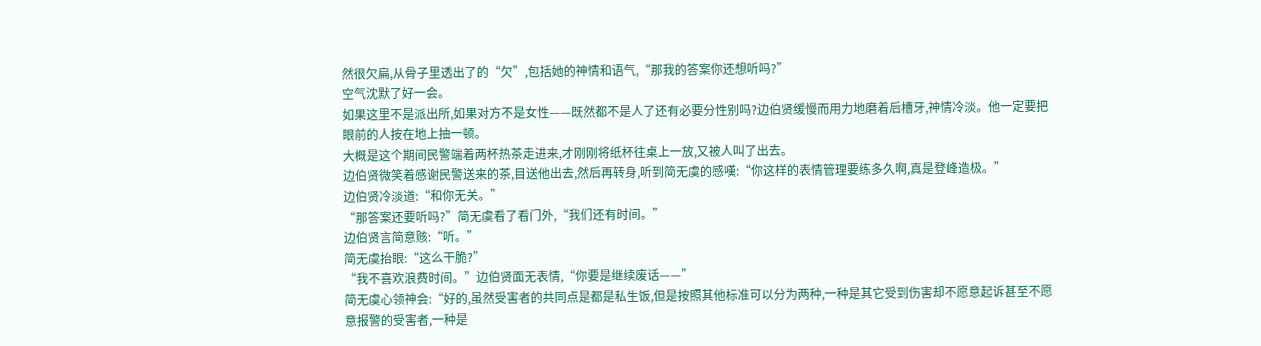然很欠扁,从骨子里透出了的“欠”,包括她的神情和语气,“那我的答案你还想听吗?”
空气沈默了好一会。
如果这里不是派出所,如果对方不是女性——既然都不是人了还有必要分性别吗?边伯贤缓慢而用力地磨着后槽牙,神情冷淡。他一定要把眼前的人按在地上抽一顿。
大概是这个期间民警端着两杯热茶走进来,才刚刚将纸杯往桌上一放,又被人叫了出去。
边伯贤微笑着感谢民警送来的茶,目送他出去,然后再转身,听到简无虞的感嘆:“你这样的表情管理要练多久啊,真是登峰造极。”
边伯贤冷淡道:“和你无关。”
“那答案还要听吗?”简无虞看了看门外,“我们还有时间。”
边伯贤言简意赅:“听。”
简无虞抬眼:“这么干脆?”
“我不喜欢浪费时间。”边伯贤面无表情,“你要是继续废话——”
简无虞心领神会:“好的,虽然受害者的共同点是都是私生饭,但是按照其他标准可以分为两种,一种是其它受到伤害却不愿意起诉甚至不愿意报警的受害者,一种是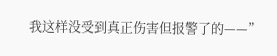我这样没受到真正伤害但报警了的——”